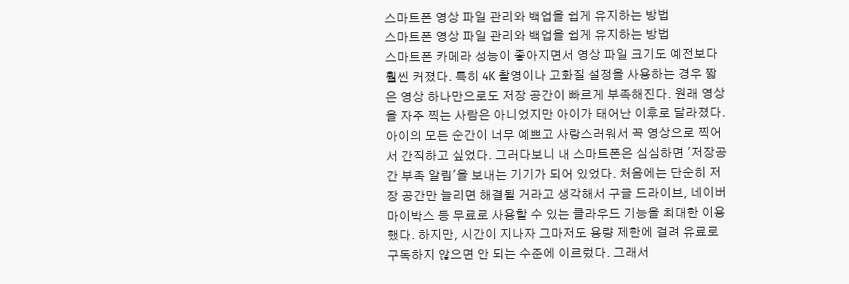스마트폰 영상 파일 관리와 백업을 쉽게 유지하는 방법
스마트폰 영상 파일 관리와 백업을 쉽게 유지하는 방법
스마트폰 카메라 성능이 좋아지면서 영상 파일 크기도 예전보다 훨씬 커졌다. 특히 4K 촬영이나 고화질 설정을 사용하는 경우 짧은 영상 하나만으로도 저장 공간이 빠르게 부족해진다. 원래 영상을 자주 찍는 사람은 아니었지만 아이가 태어난 이후로 달라졌다. 아이의 모든 순간이 너무 예쁘고 사랑스러워서 꼭 영상으로 찍어서 간직하고 싶었다. 그러다보니 내 스마트폰은 심심하면 '저장공간 부족 알림'을 보내는 기기가 되어 있었다. 처음에는 단순히 저장 공간만 늘리면 해결될 거라고 생각해서 구글 드라이브, 네이버 마이박스 등 무료로 사용할 수 있는 클라우드 기능을 최대한 이용했다. 하지만, 시간이 지나자 그마저도 용량 제한에 걸려 유료로 구독하지 않으면 안 되는 수준에 이르렀다. 그래서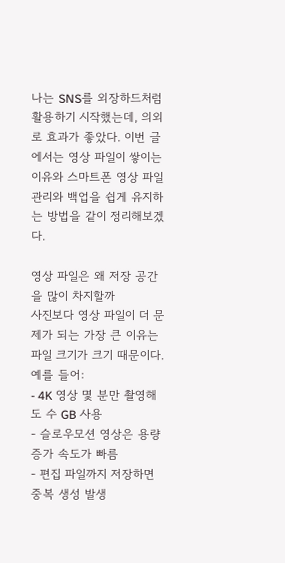나는 SNS를 외장하드처럼 활용하기 시작했는데, 의외로 효과가 좋았다. 이번 글에서는 영상 파일이 쌓이는 이유와 스마트폰 영상 파일 관리와 백업을 쉽게 유지하는 방법을 같이 정리해보겠다.

영상 파일은 왜 저장 공간을 많이 차지할까
사진보다 영상 파일이 더 문제가 되는 가장 큰 이유는 파일 크기가 크기 때문이다.
예를 들어:
- 4K 영상 몇 분만 촬영해도 수 GB 사용
- 슬로우모션 영상은 용량 증가 속도가 빠름
- 편집 파일까지 저장하면 중복 생성 발생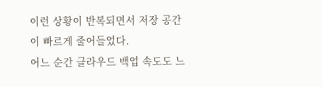이런 상황이 반복되면서 저장 공간이 빠르게 줄어들었다.
어느 순간 클라우드 백업 속도도 느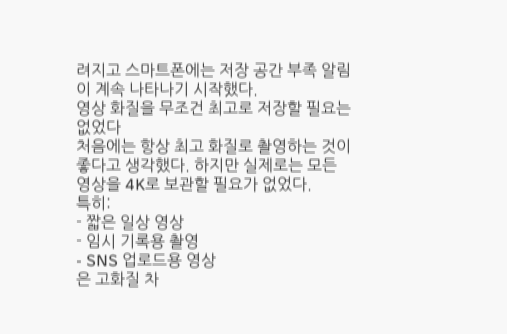려지고 스마트폰에는 저장 공간 부족 알림이 계속 나타나기 시작했다.
영상 화질을 무조건 최고로 저장할 필요는 없었다
처음에는 항상 최고 화질로 촬영하는 것이 좋다고 생각했다. 하지만 실제로는 모든 영상을 4K로 보관할 필요가 없었다.
특히:
- 짧은 일상 영상
- 임시 기록용 촬영
- SNS 업로드용 영상
은 고화질 차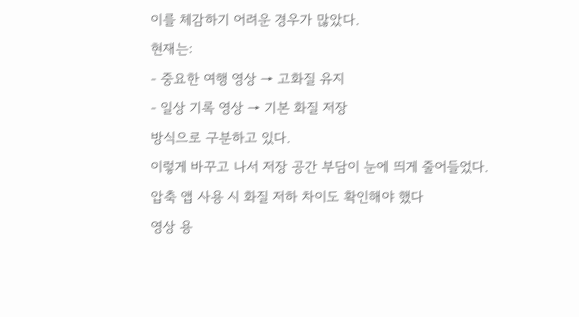이를 체감하기 어려운 경우가 많았다.
현재는:
- 중요한 여행 영상 → 고화질 유지
- 일상 기록 영상 → 기본 화질 저장
방식으로 구분하고 있다.
이렇게 바꾸고 나서 저장 공간 부담이 눈에 띄게 줄어들었다.
압축 앱 사용 시 화질 저하 차이도 확인해야 했다
영상 용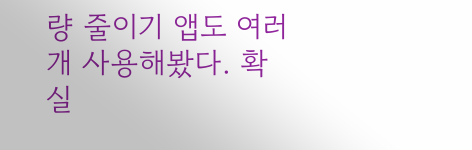량 줄이기 앱도 여러 개 사용해봤다. 확실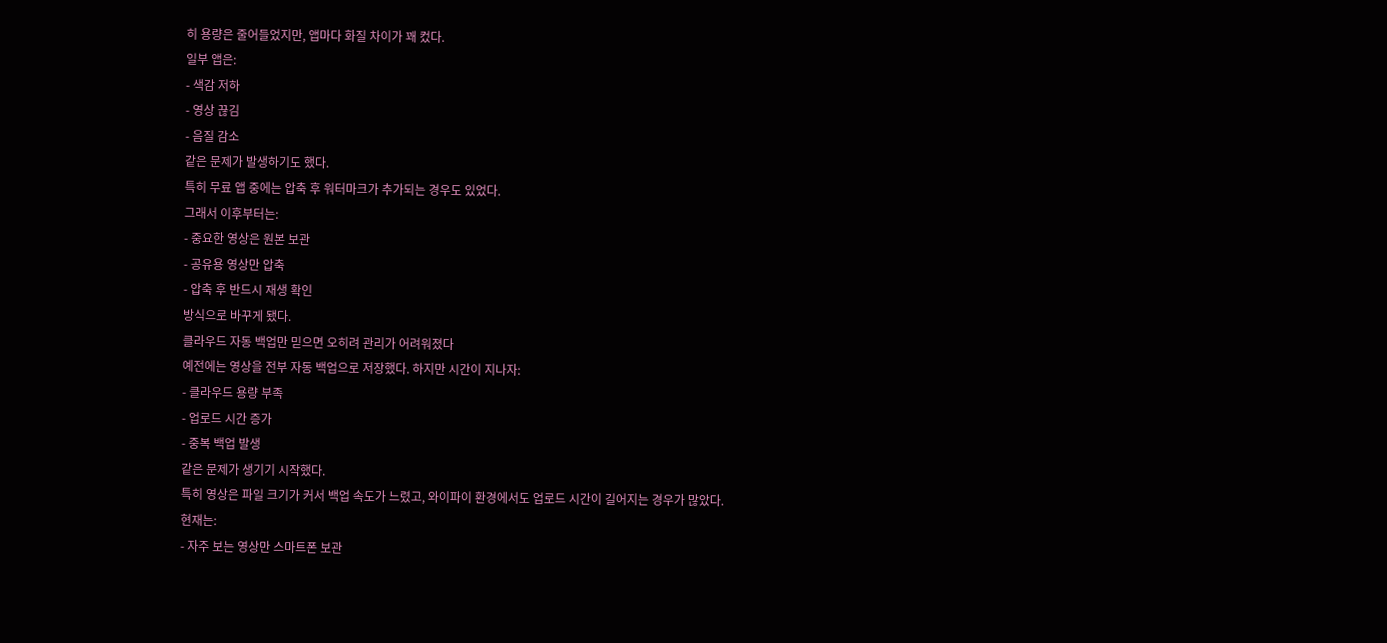히 용량은 줄어들었지만, 앱마다 화질 차이가 꽤 컸다.
일부 앱은:
- 색감 저하
- 영상 끊김
- 음질 감소
같은 문제가 발생하기도 했다.
특히 무료 앱 중에는 압축 후 워터마크가 추가되는 경우도 있었다.
그래서 이후부터는:
- 중요한 영상은 원본 보관
- 공유용 영상만 압축
- 압축 후 반드시 재생 확인
방식으로 바꾸게 됐다.
클라우드 자동 백업만 믿으면 오히려 관리가 어려워졌다
예전에는 영상을 전부 자동 백업으로 저장했다. 하지만 시간이 지나자:
- 클라우드 용량 부족
- 업로드 시간 증가
- 중복 백업 발생
같은 문제가 생기기 시작했다.
특히 영상은 파일 크기가 커서 백업 속도가 느렸고, 와이파이 환경에서도 업로드 시간이 길어지는 경우가 많았다.
현재는:
- 자주 보는 영상만 스마트폰 보관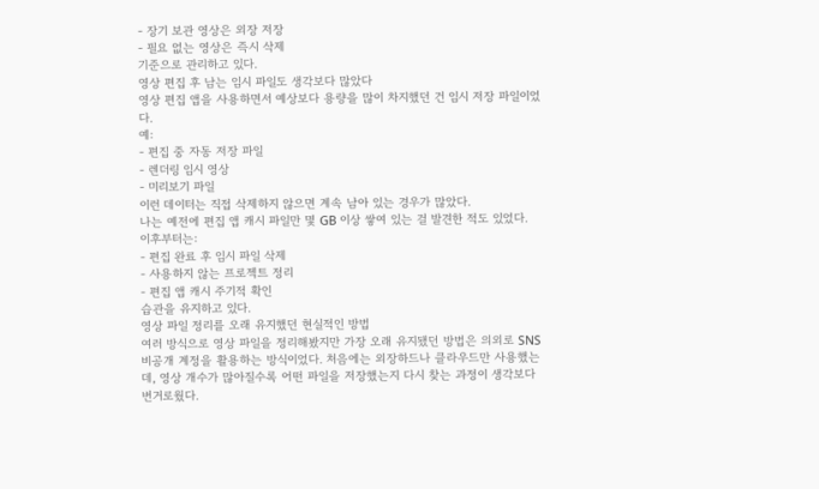- 장기 보관 영상은 외장 저장
- 필요 없는 영상은 즉시 삭제
기준으로 관리하고 있다.
영상 편집 후 남는 임시 파일도 생각보다 많았다
영상 편집 앱을 사용하면서 예상보다 용량을 많이 차지했던 건 임시 저장 파일이었다.
예:
- 편집 중 자동 저장 파일
- 렌더링 임시 영상
- 미리보기 파일
이런 데이터는 직접 삭제하지 않으면 계속 남아 있는 경우가 많았다.
나는 예전에 편집 앱 캐시 파일만 몇 GB 이상 쌓여 있는 걸 발견한 적도 있었다.
이후부터는:
- 편집 완료 후 임시 파일 삭제
- 사용하지 않는 프로젝트 정리
- 편집 앱 캐시 주기적 확인
습관을 유지하고 있다.
영상 파일 정리를 오래 유지했던 현실적인 방법
여러 방식으로 영상 파일을 정리해봤지만 가장 오래 유지됐던 방법은 의외로 SNS 비공개 계정을 활용하는 방식이었다. 처음에는 외장하드나 클라우드만 사용했는데, 영상 개수가 많아질수록 어떤 파일을 저장했는지 다시 찾는 과정이 생각보다 번거로웠다.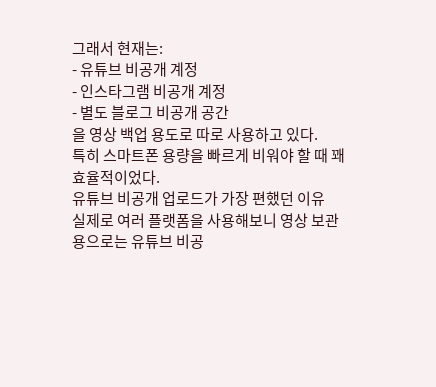그래서 현재는:
- 유튜브 비공개 계정
- 인스타그램 비공개 계정
- 별도 블로그 비공개 공간
을 영상 백업 용도로 따로 사용하고 있다.
특히 스마트폰 용량을 빠르게 비워야 할 때 꽤 효율적이었다.
유튜브 비공개 업로드가 가장 편했던 이유
실제로 여러 플랫폼을 사용해보니 영상 보관용으로는 유튜브 비공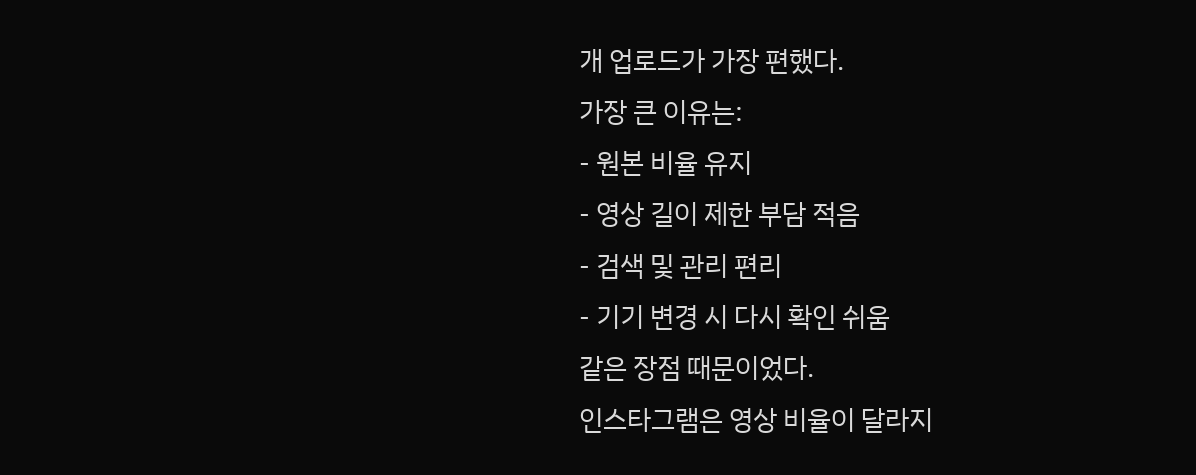개 업로드가 가장 편했다.
가장 큰 이유는:
- 원본 비율 유지
- 영상 길이 제한 부담 적음
- 검색 및 관리 편리
- 기기 변경 시 다시 확인 쉬움
같은 장점 때문이었다.
인스타그램은 영상 비율이 달라지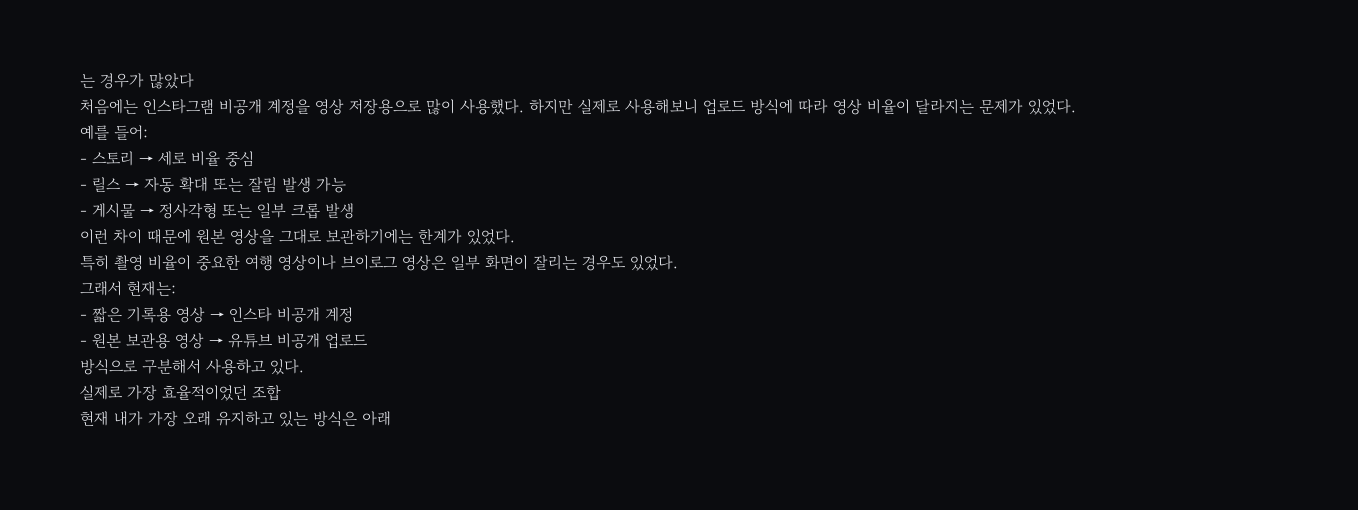는 경우가 많았다
처음에는 인스타그램 비공개 계정을 영상 저장용으로 많이 사용했다. 하지만 실제로 사용해보니 업로드 방식에 따라 영상 비율이 달라지는 문제가 있었다.
예를 들어:
- 스토리 → 세로 비율 중심
- 릴스 → 자동 확대 또는 잘림 발생 가능
- 게시물 → 정사각형 또는 일부 크롭 발생
이런 차이 때문에 원본 영상을 그대로 보관하기에는 한계가 있었다.
특히 촬영 비율이 중요한 여행 영상이나 브이로그 영상은 일부 화면이 잘리는 경우도 있었다.
그래서 현재는:
- 짧은 기록용 영상 → 인스타 비공개 계정
- 원본 보관용 영상 → 유튜브 비공개 업로드
방식으로 구분해서 사용하고 있다.
실제로 가장 효율적이었던 조합
현재 내가 가장 오래 유지하고 있는 방식은 아래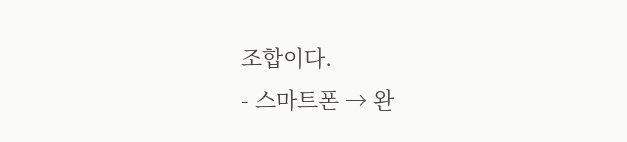조합이다.
- 스마트폰 → 완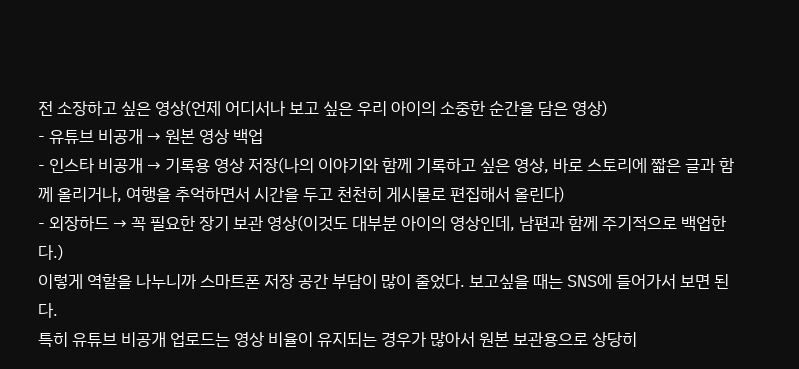전 소장하고 싶은 영상(언제 어디서나 보고 싶은 우리 아이의 소중한 순간을 담은 영상)
- 유튜브 비공개 → 원본 영상 백업
- 인스타 비공개 → 기록용 영상 저장(나의 이야기와 함께 기록하고 싶은 영상, 바로 스토리에 짧은 글과 함께 올리거나, 여행을 추억하면서 시간을 두고 천천히 게시물로 편집해서 올린다)
- 외장하드 → 꼭 필요한 장기 보관 영상(이것도 대부분 아이의 영상인데, 남편과 함께 주기적으로 백업한다.)
이렇게 역할을 나누니까 스마트폰 저장 공간 부담이 많이 줄었다. 보고싶을 때는 SNS에 들어가서 보면 된다.
특히 유튜브 비공개 업로드는 영상 비율이 유지되는 경우가 많아서 원본 보관용으로 상당히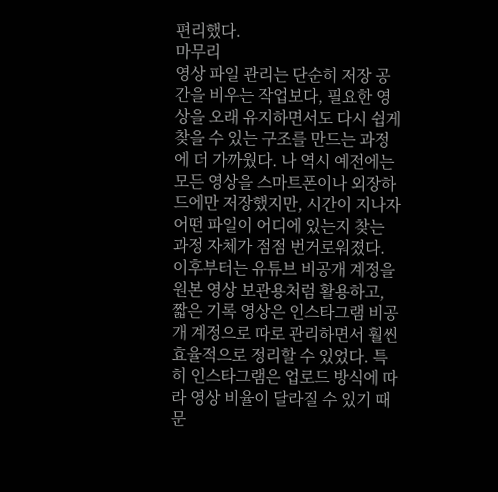편리했다.
마무리
영상 파일 관리는 단순히 저장 공간을 비우는 작업보다, 필요한 영상을 오래 유지하면서도 다시 쉽게 찾을 수 있는 구조를 만드는 과정에 더 가까웠다. 나 역시 예전에는 모든 영상을 스마트폰이나 외장하드에만 저장했지만, 시간이 지나자 어떤 파일이 어디에 있는지 찾는 과정 자체가 점점 번거로워졌다. 이후부터는 유튜브 비공개 계정을 원본 영상 보관용처럼 활용하고, 짧은 기록 영상은 인스타그램 비공개 계정으로 따로 관리하면서 훨씬 효율적으로 정리할 수 있었다. 특히 인스타그램은 업로드 방식에 따라 영상 비율이 달라질 수 있기 때문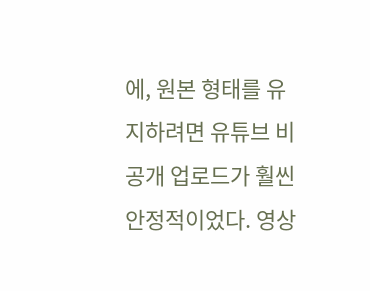에, 원본 형태를 유지하려면 유튜브 비공개 업로드가 훨씬 안정적이었다. 영상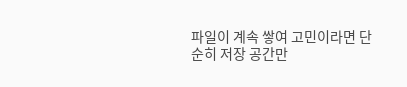파일이 계속 쌓여 고민이라면 단순히 저장 공간만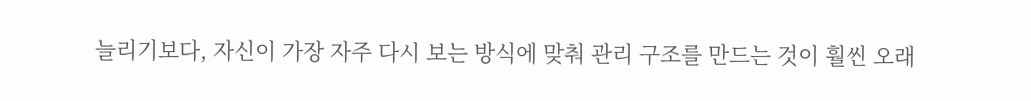늘리기보다, 자신이 가장 자주 다시 보는 방식에 맞춰 관리 구조를 만드는 것이 훨씬 오래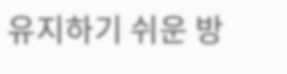유지하기 쉬운 방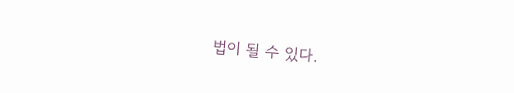법이 될 수 있다.